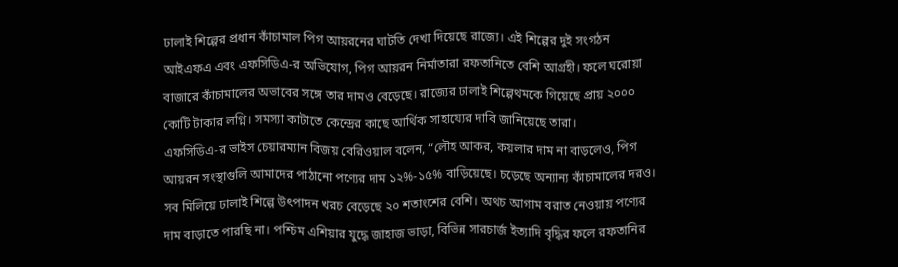ঢালাই শিল্পের প্রধান কাঁচামাল পিগ আয়রনের ঘাটতি দেখা দিয়েছে রাজ্যে। এই শিল্পের দুই সংগঠন আইএফএ এবং এফসিডিএ-র অভিযোগ, পিগ আয়রন নির্মাতারা রফতানিতে বেশি আগ্রহী। ফলে ঘরোয়া বাজারে কাঁচামালের অভাবের সঙ্গে তার দামও বেড়েছে। রাজ্যের ঢালাই শিল্পেথমকে গিয়েছে প্রায় ২০০০ কোটি টাকার লগ্নি। সমস্যা কাটাতে কেন্দ্রের কাছে আর্থিক সাহায্যের দাবি জানিয়েছে তারা।
এফসিডিএ-র ভাইস চেয়ারম্যান বিজয় বেরিওয়াল বলেন, “লৌহ আকর, কয়লার দাম না বাড়লেও, পিগ আয়রন সংস্থাগুলি আমাদের পাঠানো পণ্যের দাম ১২%-১৫% বাড়িয়েছে। চড়েছে অন্যান্য কাঁচামালের দরও। সব মিলিয়ে ঢালাই শিল্পে উৎপাদন খরচ বেড়েছে ২০ শতাংশের বেশি। অথচ আগাম বরাত নেওয়ায় পণ্যের দাম বাড়াতে পারছি না। পশ্চিম এশিয়ার যুদ্ধে জাহাজ ভাড়া, বিভিন্ন সারচার্জ ইত্যাদি বৃদ্ধির ফলে রফতানির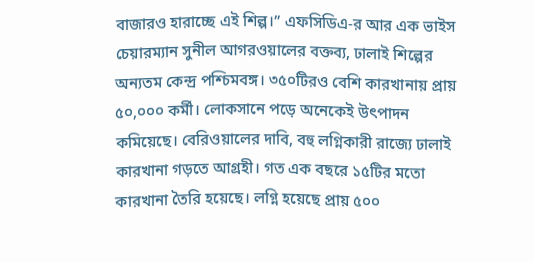বাজারও হারাচ্ছে এই শিল্প।” এফসিডিএ-র আর এক ভাইস চেয়ারম্যান সুনীল আগরওয়ালের বক্তব্য, ঢালাই শিল্পের অন্যতম কেন্দ্র পশ্চিমবঙ্গ। ৩৫০টিরও বেশি কারখানায় প্রায় ৫০,০০০ কর্মী। লোকসানে পড়ে অনেকেই উৎপাদন কমিয়েছে। বেরিওয়ালের দাবি, বহু লগ্নিকারী রাজ্যে ঢালাই কারখানা গড়তে আগ্রহী। গত এক বছরে ১৫টির মতো কারখানা তৈরি হয়েছে। লগ্নি হয়েছে প্রায় ৫০০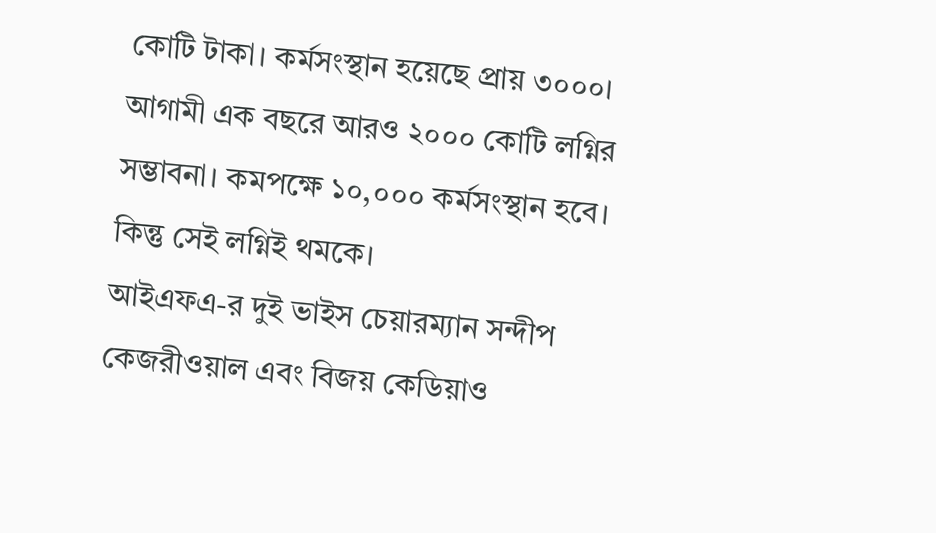কোটি টাকা। কর্মসংস্থান হয়েছে প্রায় ৩০০০। আগামী এক বছরে আরও ২০০০ কোটি লগ্নির সম্ভাবনা। কমপক্ষে ১০,০০০ কর্মসংস্থান হবে। কিন্তু সেই লগ্নিই থমকে।
আইএফএ-র দুই ভাইস চেয়ারম্যান সন্দীপ কেজরীওয়াল এবং বিজয় কেডিয়াও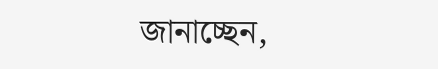জানাচ্ছেন,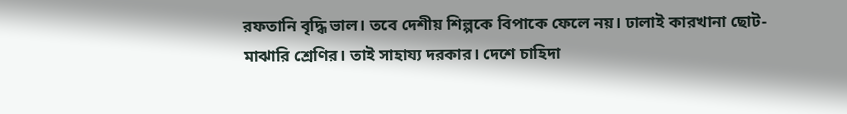রফতানি বৃদ্ধি ভাল। তবে দেশীয় শিল্পকে বিপাকে ফেলে নয়। ঢালাই কারখানা ছোট-মাঝারি শ্রেণির। তাই সাহায্য দরকার। দেশে চাহিদা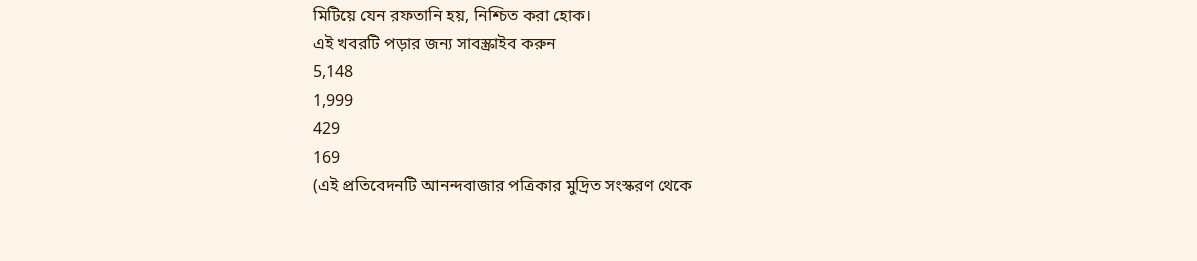মিটিয়ে যেন রফতানি হয়, নিশ্চিত করা হোক।
এই খবরটি পড়ার জন্য সাবস্ক্রাইব করুন
5,148
1,999
429
169
(এই প্রতিবেদনটি আনন্দবাজার পত্রিকার মুদ্রিত সংস্করণ থেকে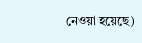নেওয়া হয়েছে)